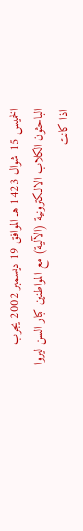الخميس 15 شوال 1423 هـ الموافق 19 ديسمبر 2002 يجرب الباحثون الكلاب الالكترونية (الآلية) مع المواطنين كبار السن ليروا اذا كانت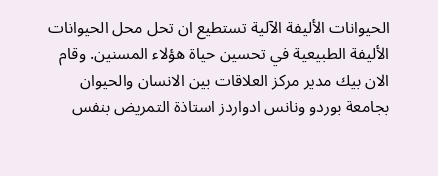الحيوانات الأليفة الآلية تستطيع ان تحل محل الحيوانات الأليفة الطبيعية في تحسين حياة هؤلاء المسنين. وقام الان بيك مدير مركز العلاقات بين الانسان والحيوان بجامعة بوردو ونانس ادواردز استاذة التمريض بنفس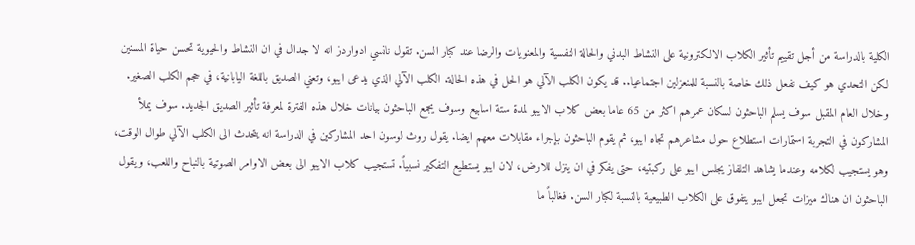الكلية بالدراسة من أجل تقييم تأثير الكلاب الالكترونية على النشاط البدني والحالة النفسية والمعنويات والرضا عند كبار السن. تقول نانسي ادواردز انه لا جدال في ان النشاط والحيوية تحسن حياة المسنين لكن التحدي هو كيف نفعل ذلك خاصة بالنسبة للمنعزلين اجتماعيا.. قد يكون الكلب الآلي هو الحل في هذه الحالة. الكلب الآلي الذي يدعى ايبو، وتعني الصديق باللغة اليابانية، في حجم الكلب الصغير. وخلال العام المقبل سوف يسلم الباحثون لسكان عمرهم اكثر من 65 عاما بعض كلاب الايبو لمدة ستة اسابيع وسوف يجمع الباحثون بيانات خلال هذه الفترة لمعرفة تأثير الصديق الجديد. سوف يملأ المشاركون في التجربة استمارات استطلاع حول مشاعرهم تجاه ايبو، ثم يقوم الباحثون بإجراء مقابلات معهم ايضا. يقول روث لوسون احد المشاركين في الدراسة انه يتحدث الى الكلب الآلي طوال الوقت، وهو يستجيب لكلامه وعندما يشاهد التلفاز يجلس ايبو على ركبتيه، حتى يفكر في ان ينزل للارض، لان ايبو يستطيع التفكير نسبياً. تستجيب كلاب الايبو الى بعض الاوامر الصوتية بالنباح واللعب، ويقول الباحثون ان هناك ميزات تجعل ايبو يتفوق على الكلاب الطبيعية بالنسبة لكبار السن. فغالباً ما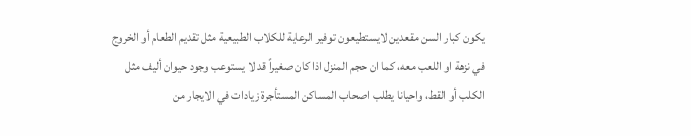يكون كبار السن مقعدين لايستطيعون توفير الرعاية للكلاب الطبيعية مثل تقديم الطعام أو الخروج في نزهة او اللعب معه، كما ان حجم المنزل اذا كان صغيراً قد لا يستوعب وجود حيوان أليف مثل الكلب أو القط، واحيانا يطلب اصحاب المساكن المستأجرة زيادات في الايجار من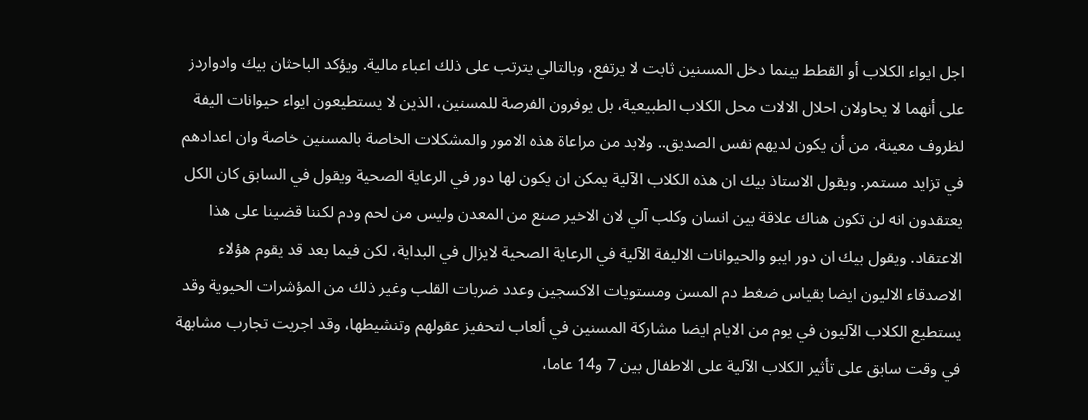اجل ايواء الكلاب أو القطط بينما دخل المسنين ثابت لا يرتفع، وبالتالي يترتب على ذلك اعباء مالية. ويؤكد الباحثان بيك وادواردز على أنهما لا يحاولان احلال الالات محل الكلاب الطبيعية، بل يوفرون الفرصة للمسنين، الذين لا يستطيعون ايواء حيوانات اليفة لظروف معينة، من أن يكون لديهم نفس الصديق.. ولابد من مراعاة هذه الامور والمشكلات الخاصة بالمسنين خاصة وان اعدادهم في تزايد مستمر. ويقول الاستاذ بيك ان هذه الكلاب الآلية يمكن ان يكون لها دور في الرعاية الصحية ويقول في السابق كان الكل يعتقدون انه لن تكون هناك علاقة بين انسان وكلب آلي لان الاخير صنع من المعدن وليس من لحم ودم لكننا قضينا على هذا الاعتقاد. ويقول بيك ان دور ايبو والحيوانات الاليفة الآلية في الرعاية الصحية لايزال في البداية، لكن فيما بعد قد يقوم هؤلاء الاصدقاء الاليون ايضا بقياس ضغط دم المسن ومستويات الاكسجين وعدد ضربات القلب وغير ذلك من المؤشرات الحيوية وقد يستطيع الكلاب الآليون في يوم من الايام ايضا مشاركة المسنين في ألعاب لتحفيز عقولهم وتنشيطها، وقد اجريت تجارب مشابهة في وقت سابق على تأثير الكلاب الآلية على الاطفال بين 7 و14 عاما،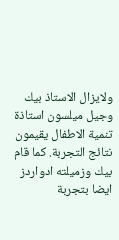ولايزال الاستاذ بيك وجيل ميلسون استاذة تنمية الاطفال يقيمون نتائج التجربة. كما قام بيك وزميلته ادواردز ايضا بتجربة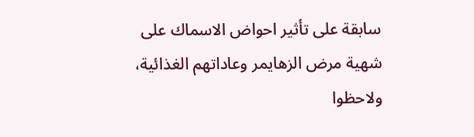سابقة على تأثير احواض الاسماك على شهية مرض الزهايمر وعاداتهم الغذائية، ولاحظوا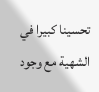تحسينا كبيرا في الشهية مع وجود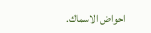احواض الاسماك.